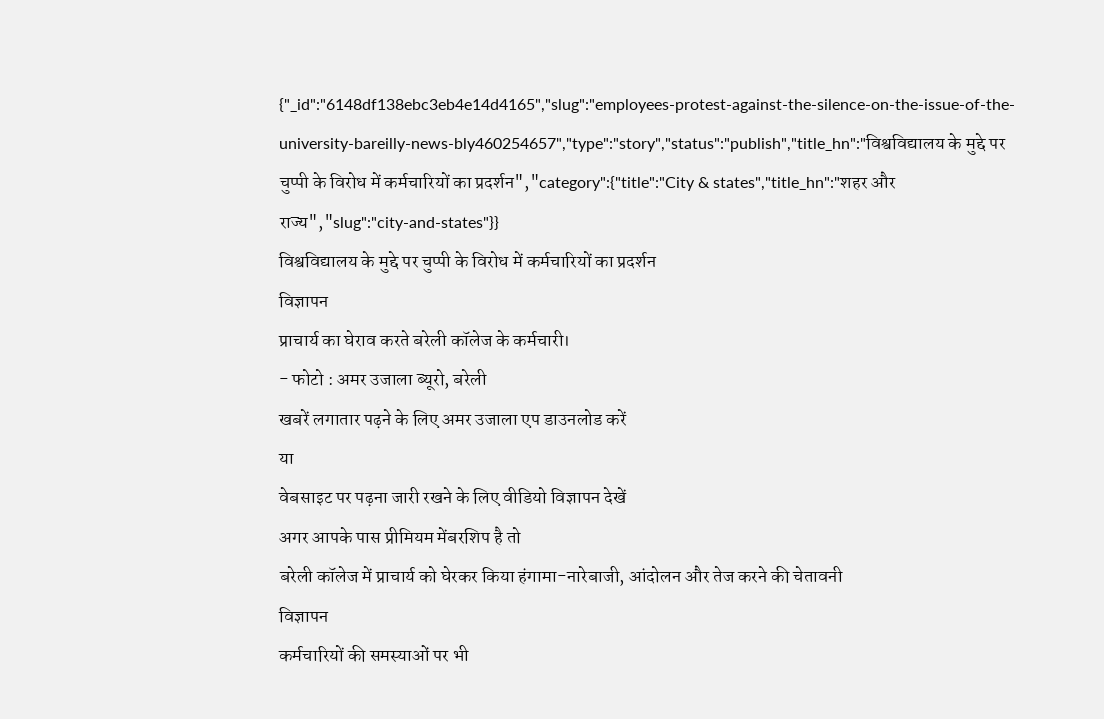{"_id":"6148df138ebc3eb4e14d4165","slug":"employees-protest-against-the-silence-on-the-issue-of-the-university-bareilly-news-bly460254657","type":"story","status":"publish","title_hn":"विश्वविद्यालय के मुद्दे पर चुप्पी के विरोध में कर्मचारियों का प्रदर्शन","category":{"title":"City & states","title_hn":"शहर और राज्य","slug":"city-and-states"}}
विश्वविद्यालय के मुद्दे पर चुप्पी के विरोध में कर्मचारियों का प्रदर्शन
विज्ञापन
प्राचार्य का घेराव करते बरेली कॉलेज के कर्मचारी।
- फोटो : अमर उजाला ब्यूरो, बरेली
खबरें लगातार पढ़ने के लिए अमर उजाला एप डाउनलोड करें
या
वेबसाइट पर पढ़ना जारी रखने के लिए वीडियो विज्ञापन देखें
अगर आपके पास प्रीमियम मेंबरशिप है तो
बरेली कॉलेज में प्राचार्य को घेरकर किया हंगामा-नारेबाजी, आंदोलन और तेज करने की चेतावनी
विज्ञापन
कर्मचारियों की समस्याओं पर भी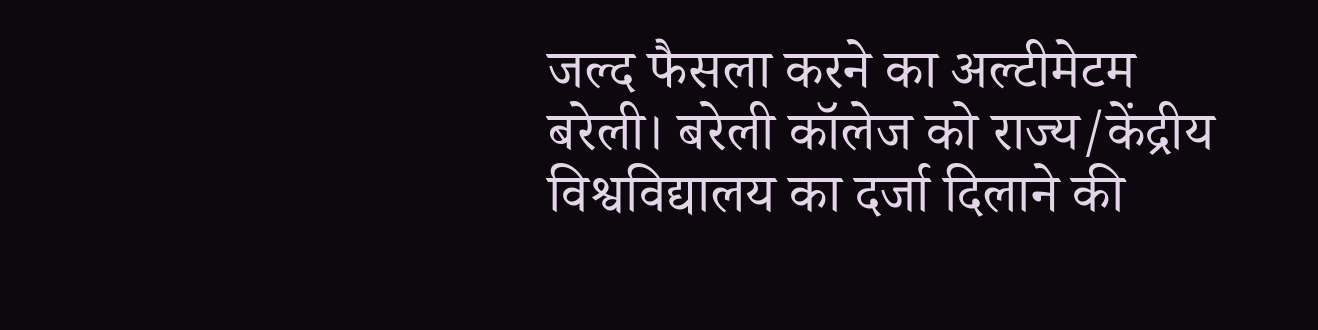जल्द फैसला करने का अल्टीमेटम
बरेली। बरेली कॉलेज को राज्य/केंद्रीय विश्वविद्यालय का दर्जा दिलाने की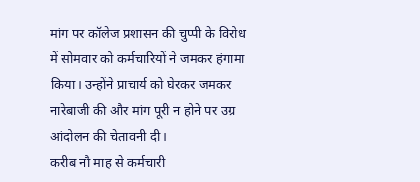मांग पर कॉलेज प्रशासन की चुप्पी के विरोध में सोमवार को कर्मचारियों ने जमकर हंगामा किया। उन्होंने प्राचार्य को घेरकर जमकर नारेबाजी की और मांग पूरी न होने पर उग्र आंदोलन की चेतावनी दी।
करीब नौ माह से कर्मचारी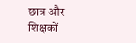छात्र और शिक्षकों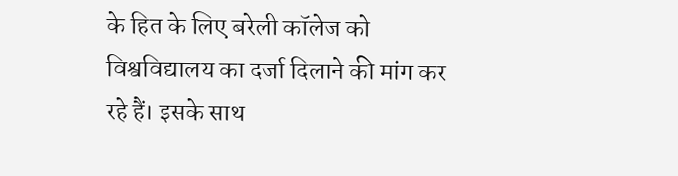के हित के लिए बरेली कॉलेज को विश्वविद्यालय का दर्जा दिलाने की मांग कर रहे हैं। इसके साथ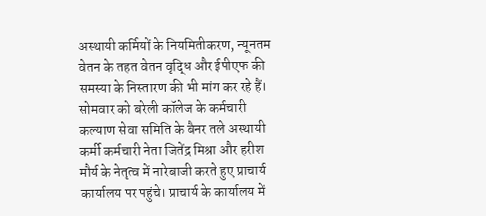अस्थायी कर्मियों के नियमितीकरण, न्यूनतम वेतन के तहत वेतन वृद्धि और ईपीएफ की समस्या के निस्तारण की भी मांग कर रहे हैं। सोमवार को बरेली कॉलेज के कर्मचारी कल्याण सेवा समिति के बैनर तले अस्थायी कर्मी कर्मचारी नेता जितेंद्र मिश्रा और हरीश मौर्य के नेतृत्व में नारेबाजी करते हुए प्राचार्य कार्यालय पर पहुंचे। प्राचार्य के कार्यालय में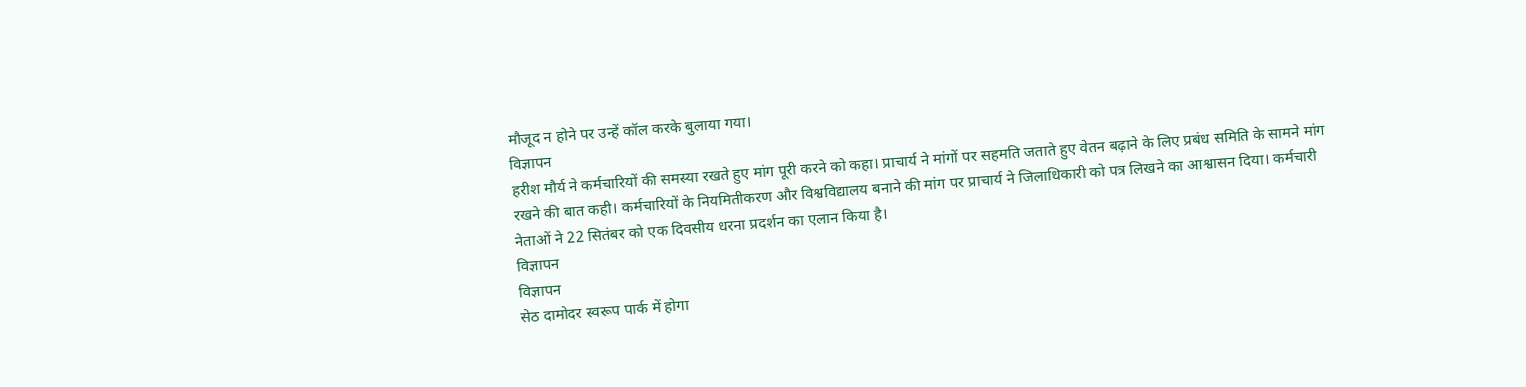मौजूद न होने पर उन्हें कॉल करके बुलाया गया।
विज्ञापन
हरीश मौर्य ने कर्मचारियों की समस्या रखते हुए मांग पूरी करने को कहा। प्राचार्य ने मांगों पर सहमति जताते हुए वेतन बढ़ाने के लिए प्रबंध समिति के सामने मांग रखने की बात कही। कर्मचारियों के नियमितीकरण और विश्वविद्यालय बनाने की मांग पर प्राचार्य ने जिलाधिकारी को पत्र लिखने का आश्वासन दिया। कर्मचारी नेताओं ने 22 सितंबर को एक दिवसीय धरना प्रदर्शन का एलान किया है।
विज्ञापन
विज्ञापन
सेठ दामोदर स्वरूप पार्क में होगा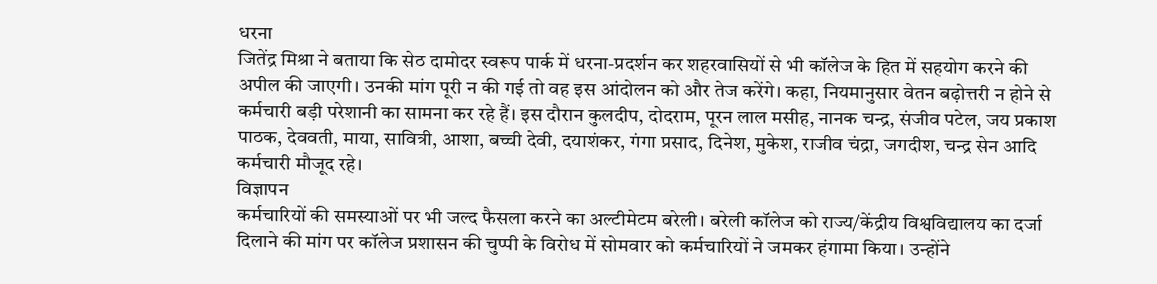धरना
जितेंद्र मिश्रा ने बताया कि सेठ दामोदर स्वरूप पार्क में धरना-प्रदर्शन कर शहरवासियों से भी कॉलेज के हित में सहयोग करने की अपील की जाएगी। उनकी मांग पूरी न की गई तो वह इस आंदोलन को और तेज करेंगे। कहा, नियमानुसार वेतन बढ़ोत्तरी न होने से कर्मचारी बड़ी परेशानी का सामना कर रहे हैं। इस दौरान कुलदीप, दोदराम, पूरन लाल मसीह, नानक चन्द्र, संजीव पटेल, जय प्रकाश पाठक, देववती, माया, सावित्री, आशा, बच्ची देवी, दयाशंकर, गंगा प्रसाद, दिनेश, मुकेश, राजीव चंद्रा, जगदीश, चन्द्र सेन आदि कर्मचारी मौजूद रहे।
विज्ञापन
कर्मचारियों की समस्याओं पर भी जल्द फैसला करने का अल्टीमेटम बरेली। बरेली कॉलेज को राज्य/केंद्रीय विश्वविद्यालय का दर्जा दिलाने की मांग पर कॉलेज प्रशासन की चुप्पी के विरोध में सोमवार को कर्मचारियों ने जमकर हंगामा किया। उन्होंने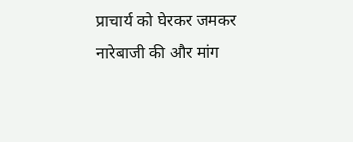प्राचार्य को घेरकर जमकर नारेबाजी की और मांग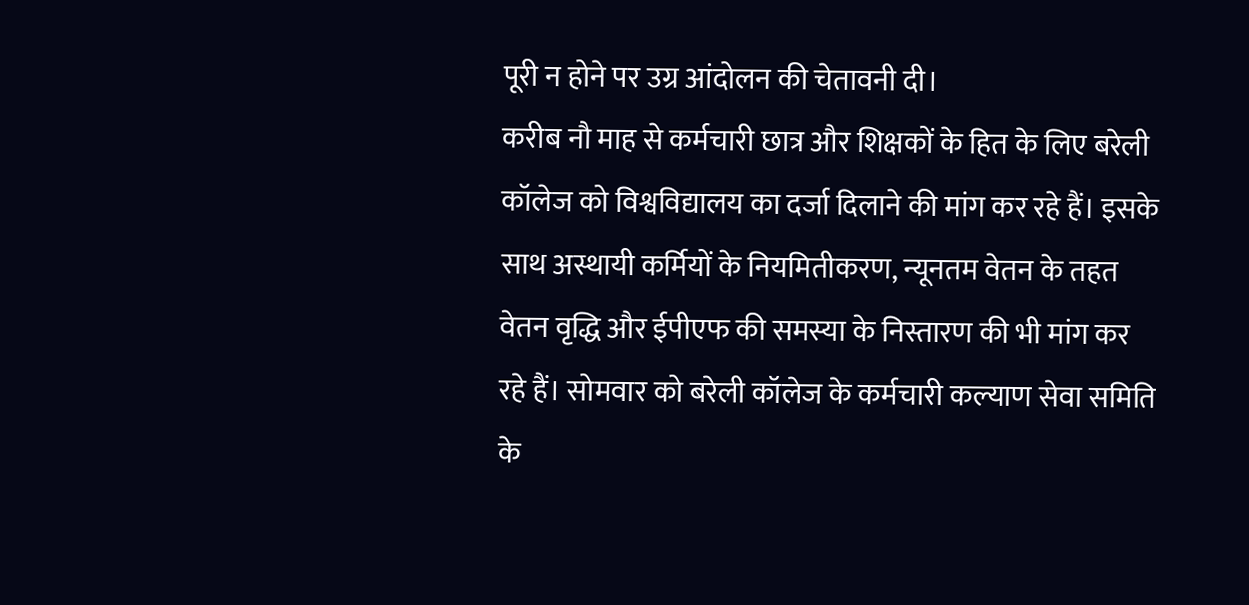पूरी न होने पर उग्र आंदोलन की चेतावनी दी।
करीब नौ माह से कर्मचारी छात्र और शिक्षकों के हित के लिए बरेली कॉलेज को विश्वविद्यालय का दर्जा दिलाने की मांग कर रहे हैं। इसके साथ अस्थायी कर्मियों के नियमितीकरण, न्यूनतम वेतन के तहत वेतन वृद्धि और ईपीएफ की समस्या के निस्तारण की भी मांग कर रहे हैं। सोमवार को बरेली कॉलेज के कर्मचारी कल्याण सेवा समिति के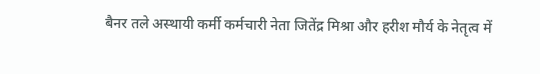बैनर तले अस्थायी कर्मी कर्मचारी नेता जितेंद्र मिश्रा और हरीश मौर्य के नेतृत्व में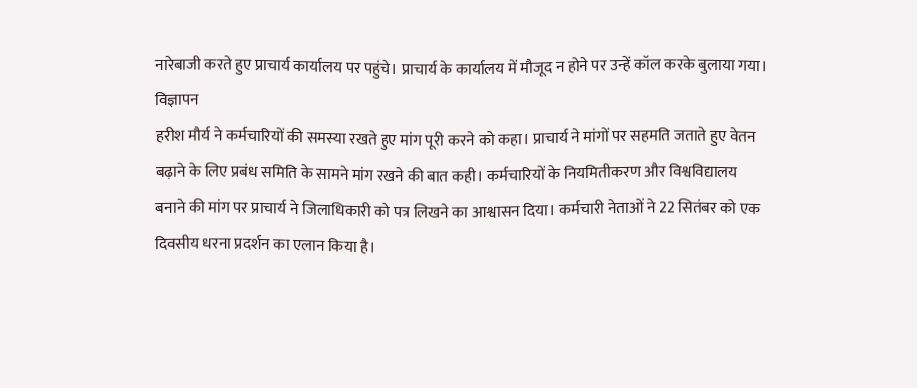नारेबाजी करते हुए प्राचार्य कार्यालय पर पहुंचे। प्राचार्य के कार्यालय में मौजूद न होने पर उन्हें कॉल करके बुलाया गया।
विज्ञापन
हरीश मौर्य ने कर्मचारियों की समस्या रखते हुए मांग पूरी करने को कहा। प्राचार्य ने मांगों पर सहमति जताते हुए वेतन बढ़ाने के लिए प्रबंध समिति के सामने मांग रखने की बात कही। कर्मचारियों के नियमितीकरण और विश्वविद्यालय बनाने की मांग पर प्राचार्य ने जिलाधिकारी को पत्र लिखने का आश्वासन दिया। कर्मचारी नेताओं ने 22 सितंबर को एक दिवसीय धरना प्रदर्शन का एलान किया है।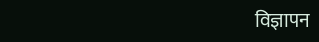विज्ञापन